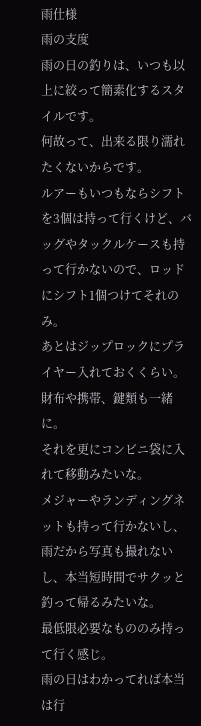雨仕様
雨の支度
雨の日の釣りは、いつも以上に絞って簡素化するスタイルです。
何故って、出来る限り濡れたくないからです。
ルアーもいつもならシフトを3個は持って行くけど、バッグやタックルケースも持って行かないので、ロッドにシフト1個つけてそれのみ。
あとはジップロックにプライヤー入れておくくらい。
財布や携帯、鍵類も一緒に。
それを更にコンビニ袋に入れて移動みたいな。
メジャーやランディングネットも持って行かないし、雨だから写真も撮れないし、本当短時間でサクッと釣って帰るみたいな。
最低限必要なもののみ持って行く感じ。
雨の日はわかってれば本当は行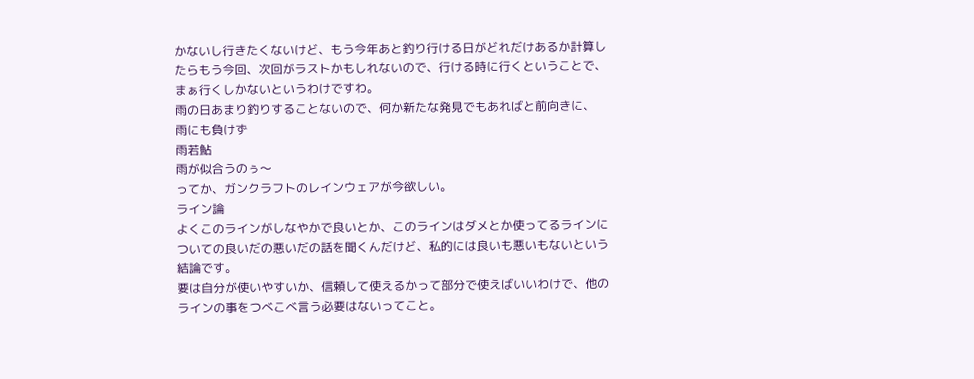かないし行きたくないけど、もう今年あと釣り行ける日がどれだけあるか計算したらもう今回、次回がラストかもしれないので、行ける時に行くということで、まぁ行くしかないというわけですわ。
雨の日あまり釣りすることないので、何か新たな発見でもあればと前向きに、
雨にも負けず
雨若鮎
雨が似合うのぅ〜
ってか、ガンクラフトのレインウェアが今欲しい。
ライン論
よくこのラインがしなやかで良いとか、このラインはダメとか使ってるラインについての良いだの悪いだの話を聞くんだけど、私的には良いも悪いもないという結論です。
要は自分が使いやすいか、信頼して使えるかって部分で使えばいいわけで、他のラインの事をつべこべ言う必要はないってこと。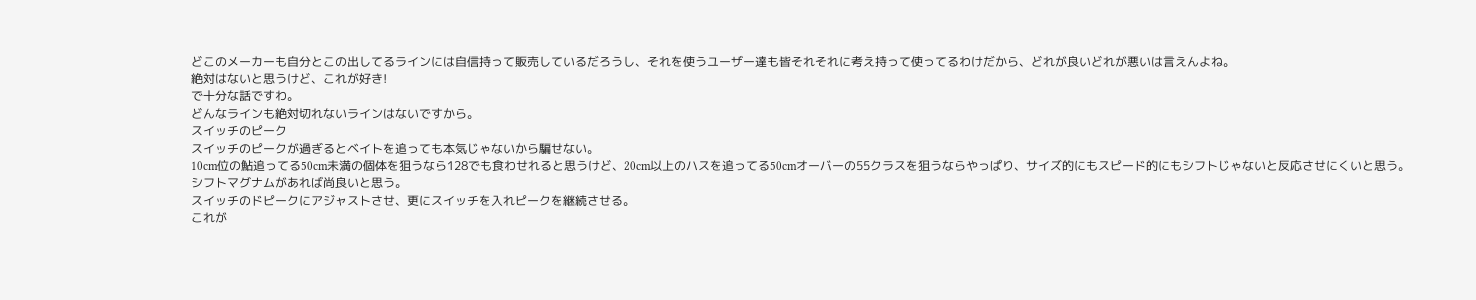どこのメーカーも自分とこの出してるラインには自信持って販売しているだろうし、それを使うユーザー達も皆それそれに考え持って使ってるわけだから、どれが良いどれが悪いは言えんよね。
絶対はないと思うけど、これが好き!
で十分な話ですわ。
どんなラインも絶対切れないラインはないですから。
スイッチのピーク
スイッチのピークが過ぎるとベイトを追っても本気じゃないから騙せない。
10cm位の鮎追ってる50cm未満の個体を狙うなら128でも食わせれると思うけど、20cm以上のハスを追ってる50cmオーバーの55クラスを狙うならやっぱり、サイズ的にもスピード的にもシフトじゃないと反応させにくいと思う。
シフトマグナムがあれば尚良いと思う。
スイッチのドピークにアジャストさせ、更にスイッチを入れピークを継続させる。
これが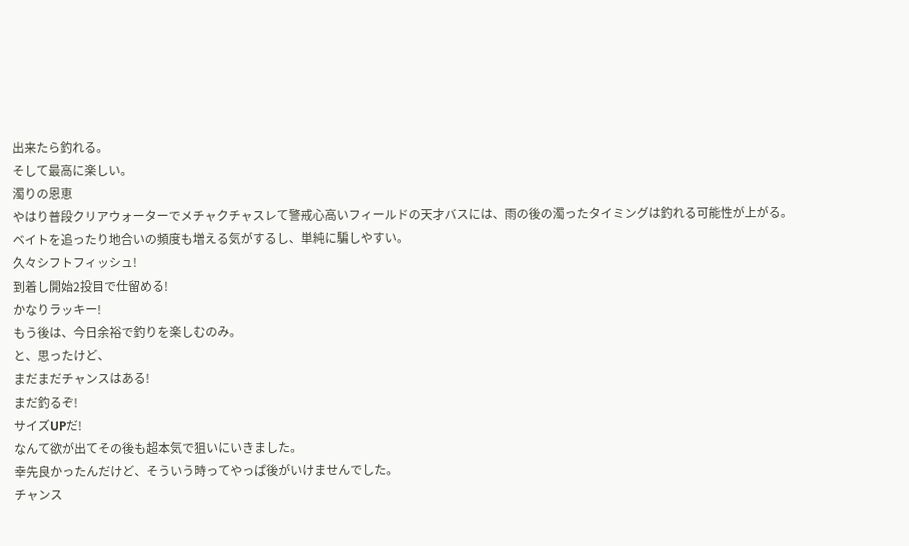出来たら釣れる。
そして最高に楽しい。
濁りの恩恵
やはり普段クリアウォーターでメチャクチャスレて警戒心高いフィールドの天才バスには、雨の後の濁ったタイミングは釣れる可能性が上がる。
ベイトを追ったり地合いの頻度も増える気がするし、単純に騙しやすい。
久々シフトフィッシュ!
到着し開始2投目で仕留める!
かなりラッキー!
もう後は、今日余裕で釣りを楽しむのみ。
と、思ったけど、
まだまだチャンスはある!
まだ釣るぞ!
サイズUPだ!
なんて欲が出てその後も超本気で狙いにいきました。
幸先良かったんだけど、そういう時ってやっぱ後がいけませんでした。
チャンス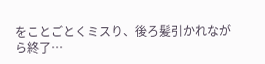をことごとくミスり、後ろ髪引かれながら終了…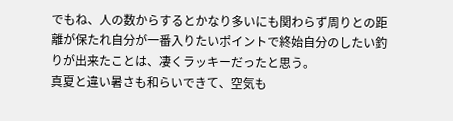でもね、人の数からするとかなり多いにも関わらず周りとの距離が保たれ自分が一番入りたいポイントで終始自分のしたい釣りが出来たことは、凄くラッキーだったと思う。
真夏と違い暑さも和らいできて、空気も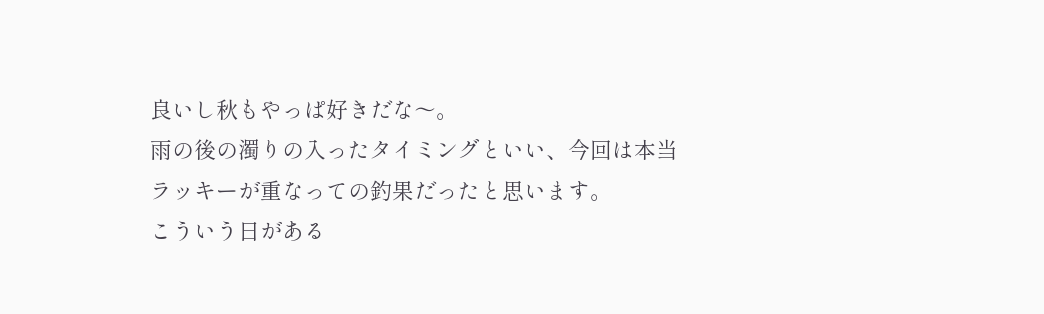良いし秋もやっぱ好きだな〜。
雨の後の濁りの入ったタイミングといい、今回は本当ラッキーが重なっての釣果だったと思います。
こういう日がある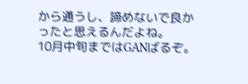から通うし、諦めないで良かったと思えるんだよね。
10月中旬まではGANばるぞ。